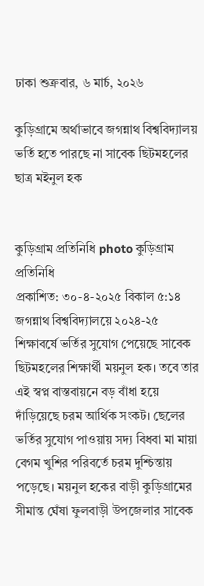ঢাকা শুক্রবার, ৬ মার্চ, ২০২৬

কুড়িগ্রামে অর্থাভাবে জগন্নাথ বিশ্ববিদ্যালয় ভর্তি হতে পারছে না সাবেক ছিটমহলের ছাত্র মইনুল হক


কুড়িগ্রাম প্রতিনিধি photo কুড়িগ্রাম প্রতিনিধি
প্রকাশিত: ৩০-৪-২০২৫ বিকাল ৫:১৪
জগন্নাথ বিশ্ববিদ্যালয়ে ২০২৪-২৫ শিক্ষাবর্ষে ভর্তির সুযোগ পেয়েছে সাবেক  ছিটমহলের শিক্ষার্থী ময়নুল হক। তবে তার এই স্বপ্ন বাস্তবায়নে বড় বাঁধা হয়ে দাঁড়িয়েছে চরম আর্থিক সংকট। ছেলের ভর্তির সুযোগ পাওয়ায় সদ্য বিধবা মা মায়া বেগম খুশির পরিবর্তে চরম দুশ্চিন্তায় পড়েছে। ময়নুল হকের বাড়ী কুড়িগ্রামের সীমান্ত ঘেঁষা ফুলবাড়ী উপজেলার সাবেক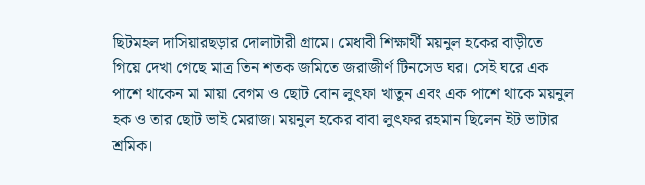ছিটমহল দাসিয়ারছড়ার দোলাটারী গ্রামে। মেধাবী শিক্ষার্থী ময়নুল হকের বাড়ীতে গিয়ে দেখা গেছে মাত্র তিন শতক জমিতে জরাজীর্ণ টিনসেড ঘর। সেই ঘরে এক পাশে থাকেন মা মায়া বেগম ও ছোট বোন লুৎফা খাতুন এবং এক পাশে থাকে ময়নুল হক ও তার ছোট ভাই মেরাজ। ময়নুল হকের বাবা লুৎফর রহমান ছিলেন ইট ভাটার শ্রমিক।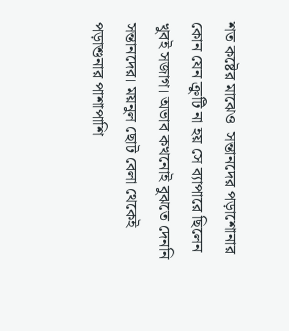শত কষ্টের মাঝেও  সন্তানদের পড়াশোনার কোন যেন ক্রুটি না হয় সে ব্যাপারে ছিলেন খুবই সজাগ। অভাব কখনোই বুঝতে দেননি সন্তানদের। ময়নুল ছোট বেলা থেকেই পড়াশুনার পাশাপাশি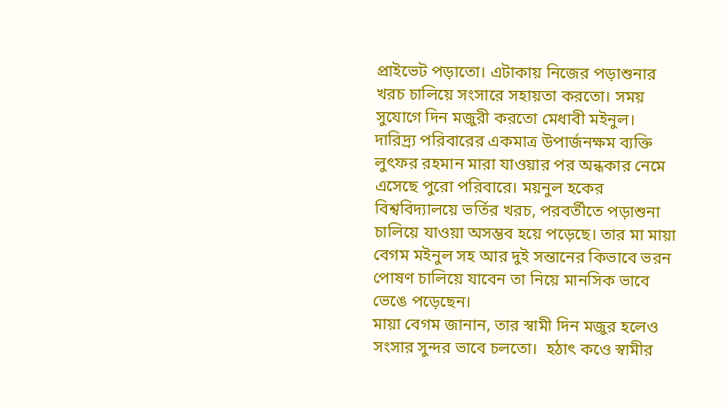প্রাইভেট পড়াতো। এটাকায় নিজের পড়াশুনার খরচ চালিয়ে সংসারে সহায়তা করতো। সময় সুযোগে দিন মজুরী করতো মেধাবী মইনুল।          দারিদ্র্য পরিবারের একমাত্র উপার্জনক্ষম ব্যক্তি লুৎফর রহমান মারা যাওয়ার পর অন্ধকার নেমে এসেছে পুরো পরিবারে। ময়নুল হকের বিশ্ববিদ্যালয়ে ভর্তির খরচ, পরবর্তীতে পড়াশুনা চালিয়ে যাওয়া অসম্ভব হয়ে পড়েছে। তার মা মায়া বেগম মইনুল সহ আর দুই সন্তানের কিভাবে ভরন পোষণ চালিয়ে যাবেন তা নিয়ে মানসিক ভাবে ভেঙে পড়েছেন।
মায়া বেগম জানান, তার স্বামী দিন মজুর হলেও সংসার সুন্দর ভাবে চলতো।  হঠাৎ কওে স্বামীর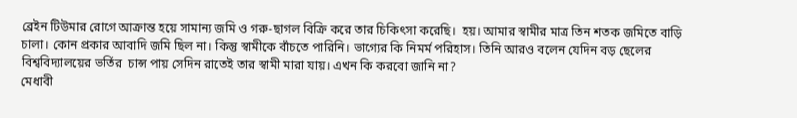ব্রেইন টিউমার রোগে আক্রান্ত হয়ে সামান্য জমি ও গরু-ছাগল বিক্রি করে তার চিকিৎসা করেছি।  হয়। আমার স্বামীর মাত্র তিন শতক জমিতে বাড়ি চালা। কোন প্রকার আবাদি জমি ছিল না। কিন্তু স্বামীকে বাঁচতে পারিনি। ভাগ্যের কি নিমর্ম পরিহাস। তিনি আরও বলেন যেদিন বড় ছেলের বিশ্ববিদ্যালয়ের ভর্তির  চান্স পায় সেদিন রাতেই তার স্বামী মারা যায়। এখন কি করবো জানি না?
মেধাবী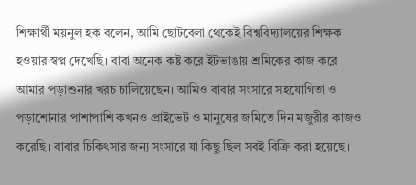শিক্ষার্থী ময়নুল হক বলেন, আমি ছোটবেলা থেকেই বিশ্ববিদ্যালয়ের শিক্ষক হওয়ার স্বপ্ন দেখেছি। বাবা অনেক কষ্ট করে ইটভাঙায় শ্রমিকের কাজ করে আমার পড়াশুনার খরচ চালিয়েছেন। আমিও বাবার সংসারে সহযোগিতা ও পড়াশোনার পাশাপাশি কখনও প্রাইভেট ও মানুষের জমিতে দিন মজুরীর কাজও করেছি। বাবার চিকিৎসার জন্য সংসারে যা কিছু ছিল সবই বিক্রি করা হয়েছে।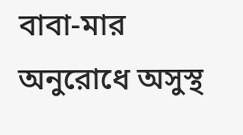বাবা-মার অনুরোধে অসুস্থ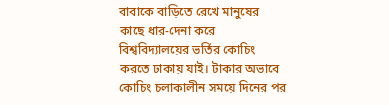বাবাকে বাড়িতে রেখে মানুষের কাছে ধার-দেনা করে বিশ্ববিদ্যালয়ের ভর্তির কোচিং করতে ঢাকায় যাই। টাকার অভাবে কোচিং চলাকালীন সময়ে দিনের পর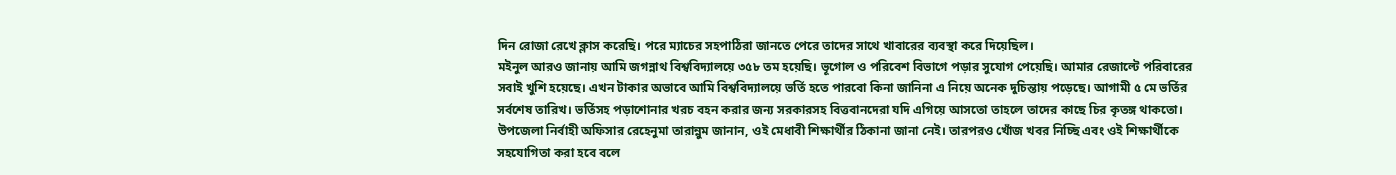দিন রোজা রেখে ক্লাস করেছি। পরে ম্যাচের সহপাঠিরা জানতে পেরে তাদের সাথে খাবারের ব্যবস্থা করে দিয়েছিল।
মইনুল আরও জানায় আমি জগন্নাথ বিশ্ববিদ্যালয়ে ৩৫৮ তম হয়েছি। ভূগোল ও পরিবেশ বিভাগে পড়ার সুযোগ পেয়েছি। আমার রেজাল্টে পরিবারের সবাই খুশি হয়েছে। এখন টাকার অভাবে আমি বিশ্ববিদ্যালয়ে ভর্তি হতে পারবো কিনা জানিনা এ নিয়ে অনেক দুচিন্তায় পড়েছে। আগামী ৫ মে ভর্তির সর্বশেষ তারিখ। ভর্তিসহ পড়াশোনার খরচ বহন করার জন্য সরকারসহ বিত্তবানদেরা যদি এগিয়ে আসতো তাহলে তাদের কাছে চির কৃতঙ্গ থাকতো।
উপজেলা নির্বাহী অফিসার রেহেনুমা তারান্নুম জানান, ওই মেধাবী শিক্ষার্থীর ঠিকানা জানা নেই। তারপরও খোঁজ খবর নিচ্ছি এবং ওই শিক্ষার্থীকে সহযোগিতা করা হবে বলে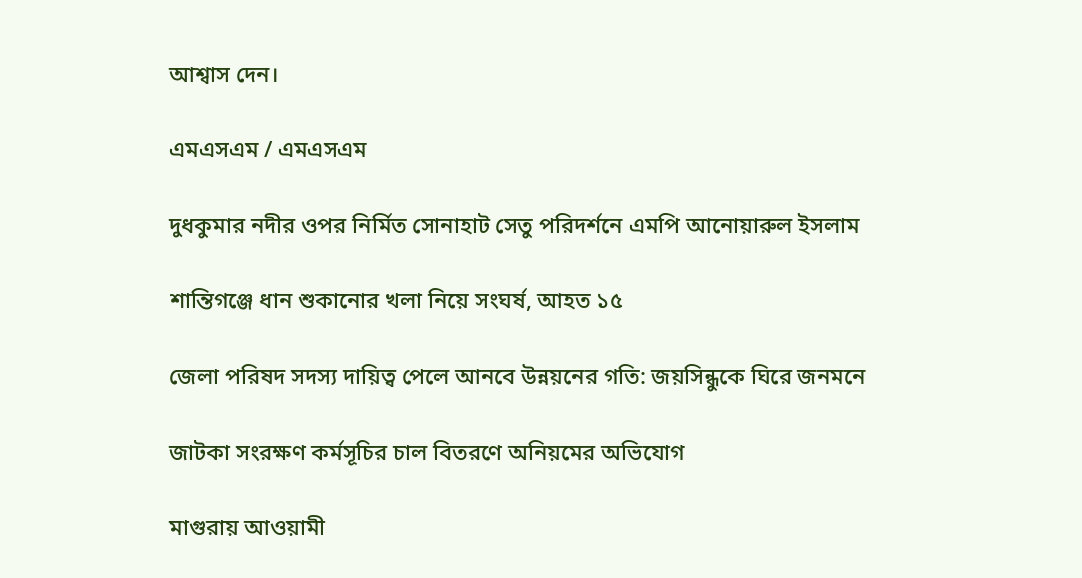আশ্বাস দেন।

এমএসএম / এমএসএম

দুধকুমার নদীর ওপর নির্মিত সোনাহাট সেতু পরিদর্শনে এমপি আনোয়ারুল ইসলাম

শান্তিগঞ্জে ধান শুকানোর খলা নিয়ে সংঘর্ষ, আহত ১৫

জেলা পরিষদ সদস্য দায়িত্ব পেলে আনবে উন্নয়নের গতি: জয়সিন্ধুকে ঘিরে জনমনে

জাটকা সংরক্ষণ কর্মসূচির চাল বিতরণে অনিয়মের অভিযোগ

মাগুরায় আওয়ামী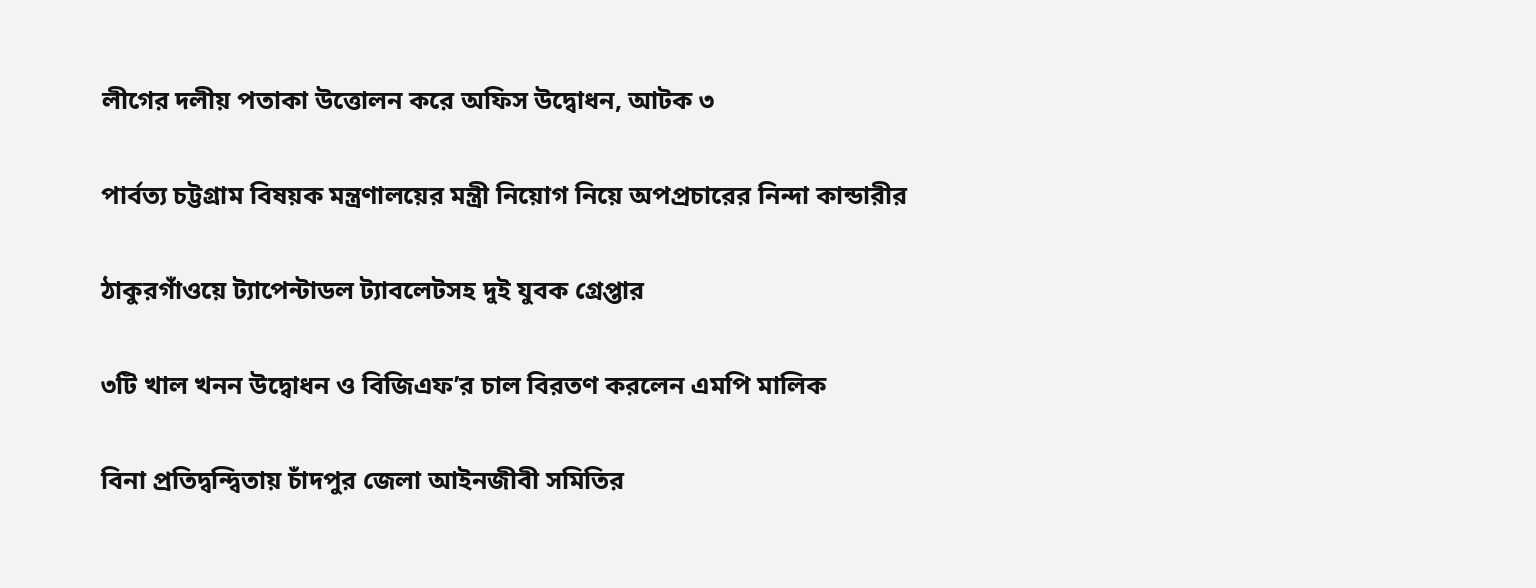লীগের দলীয় পতাকা উত্তোলন করে অফিস উদ্বোধন, আটক ৩

পার্বত্য চট্টগ্রাম বিষয়ক মন্ত্রণালয়ের মন্ত্রী নিয়োগ নিয়ে অপপ্রচারের নিন্দা কান্ডারীর

ঠাকুরগাঁওয়ে ট্যাপেন্টাডল ট্যাবলেটসহ দুই যুবক গ্রেপ্তার

৩টি খাল খনন উদ্বোধন ও বিজিএফ’র চাল বিরতণ করলেন এমপি মালিক

বিনা প্রতিদ্বন্দ্বিতায় চাঁদপুর জেলা আইনজীবী সমিতির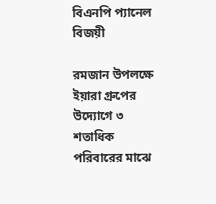বিএনপি প্যানেল বিজয়ী

রমজান উপলক্ষে ইয়ারা গ্রুপের উদ্যোগে ৩ শতাধিক পরিবারের মাঝে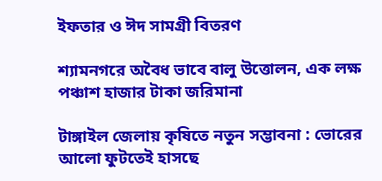ইফতার ও ঈদ সামগ্রী বিতরণ

শ্যামনগরে অবৈধ ভাবে বালু উত্তোলন, এক লক্ষ পঞ্চাশ হাজার টাকা জরিমানা

টাঙ্গাইল জেলায় কৃষিতে নতুন সম্ভাবনা : ভোরের আলো ফুটতেই হাসছে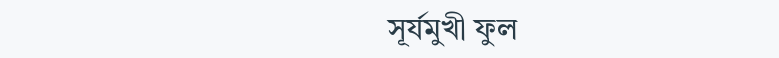সূর্যমুখী ফুল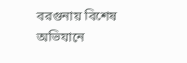বরগুনায় বিশেষ অভিযানে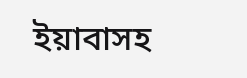ইয়াবাসহ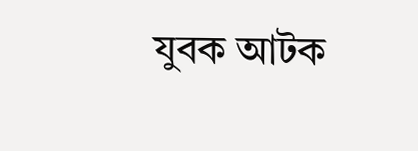যুবক আটক